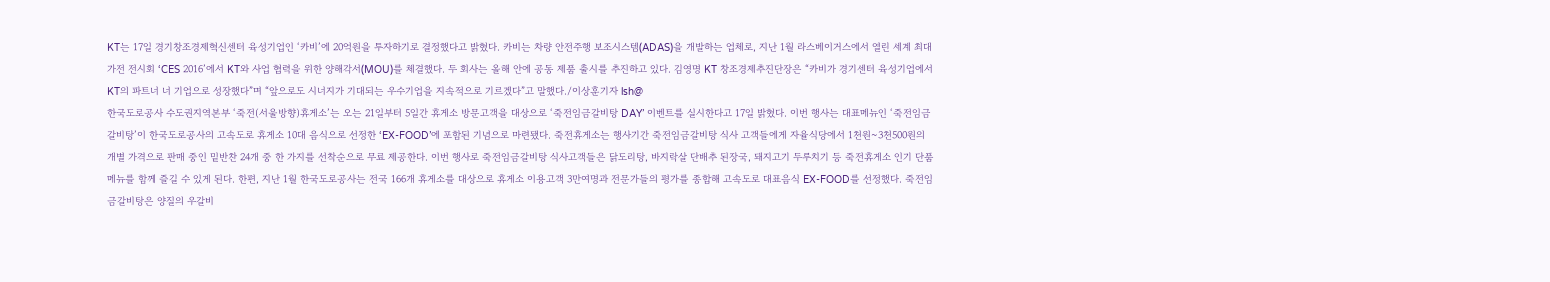KT는 17일 경기창조경제혁신센터 육성기업인 ‘카비’에 20억원을 투자하기로 결정했다고 밝혔다. 카비는 차량 안전주행 보조시스템(ADAS)을 개발하는 업체로, 지난 1월 라스베이거스에서 열린 세계 최대 가전 전시회 ‘CES 2016’에서 KT와 사업 협력을 위한 양해각서(MOU)를 체결했다. 두 회사는 올해 안에 공동 제품 출시를 추진하고 있다. 김영명 KT 창조경제추진단장은 “카비가 경기센터 육성기업에서 KT의 파트너 너 기업으로 성장했다”며 “앞으로도 시너지가 기대되는 우수기업을 지속적으로 기르겠다”고 말했다./이상훈기자 lsh@
한국도로공사 수도권지역본부 ‘죽전(서울방향)휴게소’는 오는 21일부터 5일간 휴게소 방문고객을 대상으로 ‘죽전임금갈비탕 DAY’ 이벤트를 실시한다고 17일 밝혔다. 이번 행사는 대표메뉴인 ‘죽전임금갈비탕’이 한국도로공사의 고속도로 휴게소 10대 음식으로 선정한 ‘EX-FOOD’에 포함된 기념으로 마련됐다. 죽전휴게소는 행사기간 죽전임금갈비탕 식사 고객들에게 자율식당에서 1천원~3천500원의 개별 가격으로 판매 중인 밑반찬 24개 중 한 가지를 선착순으로 무료 제공한다. 이번 행사로 죽전임금갈비탕 식사고객들은 닭도리탕, 바지락살 단배추 된장국, 돼지고기 두루치기 등 죽전휴게소 인기 단품 메뉴를 함께 즐길 수 있게 된다. 한편, 지난 1월 한국도로공사는 전국 166개 휴게소를 대상으로 휴게소 이용고객 3만여명과 전문가들의 평가를 종합해 고속도로 대표음식 EX-FOOD를 선정했다. 죽전임금갈비탕은 양질의 우갈비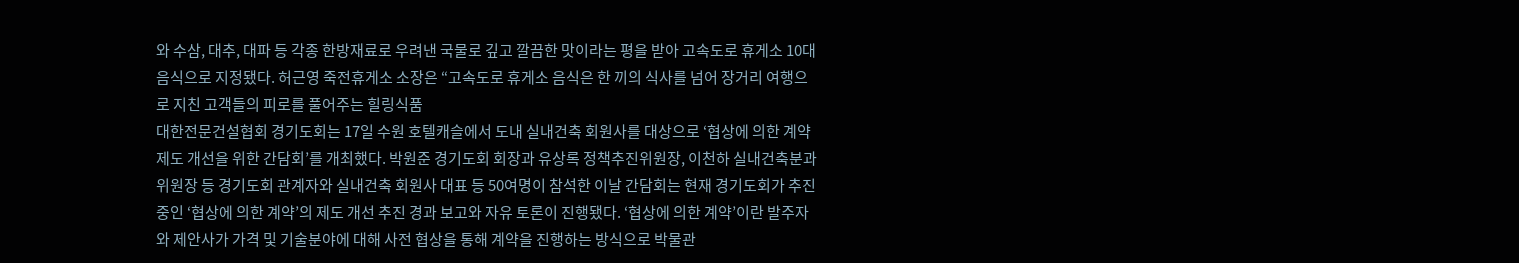와 수삼, 대추, 대파 등 각종 한방재료로 우려낸 국물로 깊고 깔끔한 맛이라는 평을 받아 고속도로 휴게소 10대 음식으로 지정됐다. 허근영 죽전휴게소 소장은 “고속도로 휴게소 음식은 한 끼의 식사를 넘어 장거리 여행으로 지친 고객들의 피로를 풀어주는 힐링식품
대한전문건설협회 경기도회는 17일 수원 호텔캐슬에서 도내 실내건축 회원사를 대상으로 ‘협상에 의한 계약제도 개선을 위한 간담회’를 개최했다. 박원준 경기도회 회장과 유상록 정책추진위원장, 이천하 실내건축분과위원장 등 경기도회 관계자와 실내건축 회원사 대표 등 50여명이 참석한 이날 간담회는 현재 경기도회가 추진중인 ‘협상에 의한 계약’의 제도 개선 추진 경과 보고와 자유 토론이 진행됐다. ‘협상에 의한 계약’이란 발주자와 제안사가 가격 및 기술분야에 대해 사전 협상을 통해 계약을 진행하는 방식으로 박물관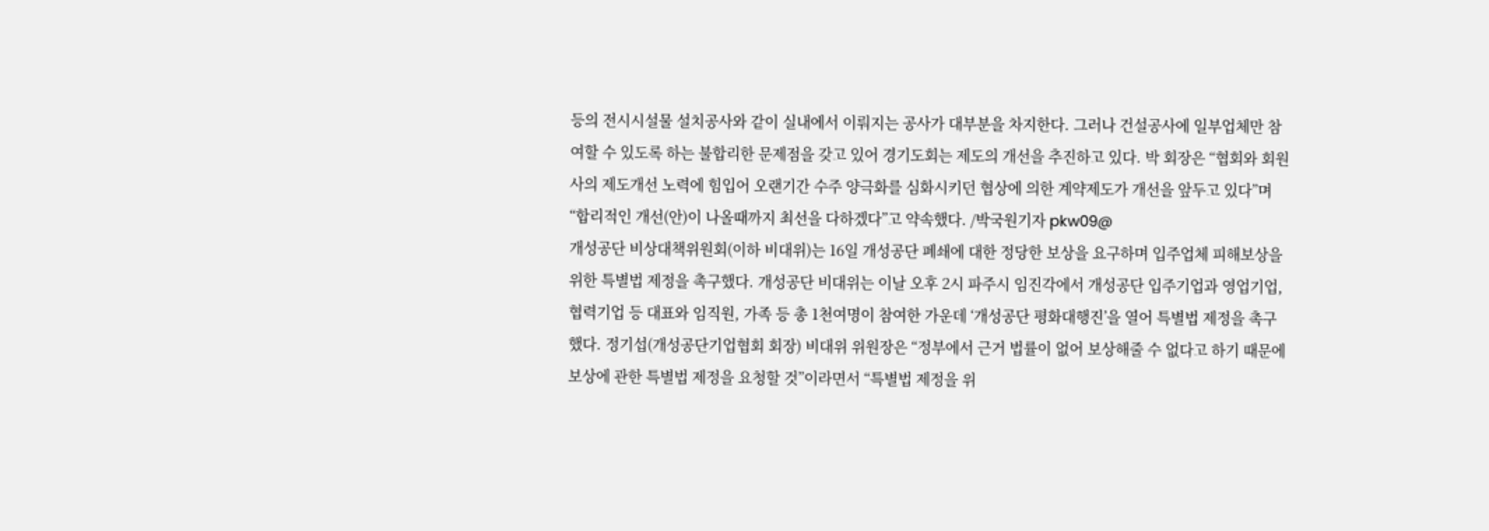등의 전시시설물 설치공사와 같이 실내에서 이뤄지는 공사가 대부분을 차지한다. 그러나 건설공사에 일부업체만 참여할 수 있도록 하는 불합리한 문제점을 갖고 있어 경기도회는 제도의 개선을 추진하고 있다. 박 회장은 “협회와 회원사의 제도개선 노력에 힘입어 오랜기간 수주 양극화를 심화시키던 협상에 의한 계약제도가 개선을 앞두고 있다”며 “합리적인 개선(안)이 나올때까지 최선을 다하겠다”고 약속했다. /박국원기자 pkw09@
개성공단 비상대책위원회(이하 비대위)는 16일 개성공단 폐쇄에 대한 정당한 보상을 요구하며 입주업체 피해보상을 위한 특별법 제정을 촉구했다. 개성공단 비대위는 이날 오후 2시 파주시 임진각에서 개성공단 입주기업과 영업기업, 협력기업 등 대표와 임직원, 가족 등 총 1천여명이 참여한 가운데 ‘개성공단 평화대행진’을 열어 특별법 제정을 촉구했다. 정기섭(개성공단기업협회 회장) 비대위 위원장은 “정부에서 근거 법률이 없어 보상해줄 수 없다고 하기 때문에 보상에 관한 특별법 제정을 요청할 것”이라면서 “특별법 제정을 위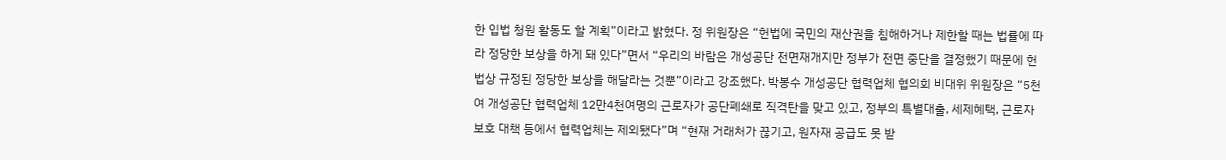한 입법 청원 활동도 할 계획”이라고 밝혔다. 정 위원장은 “헌법에 국민의 재산권을 침해하거나 제한할 때는 법률에 따라 정당한 보상을 하게 돼 있다”면서 “우리의 바람은 개성공단 전면재개지만 정부가 전면 중단을 결정했기 때문에 헌법상 규정된 정당한 보상을 해달라는 것뿐”이라고 강조했다. 박봉수 개성공단 협력업체 협의회 비대위 위원장은 “5천여 개성공단 협력업체 12만4천여명의 근로자가 공단폐쇄로 직격탄을 맞고 있고, 정부의 특별대출, 세제혜택, 근로자 보호 대책 등에서 협력업체는 제외됐다”며 “현재 거래처가 끊기고, 원자재 공급도 못 받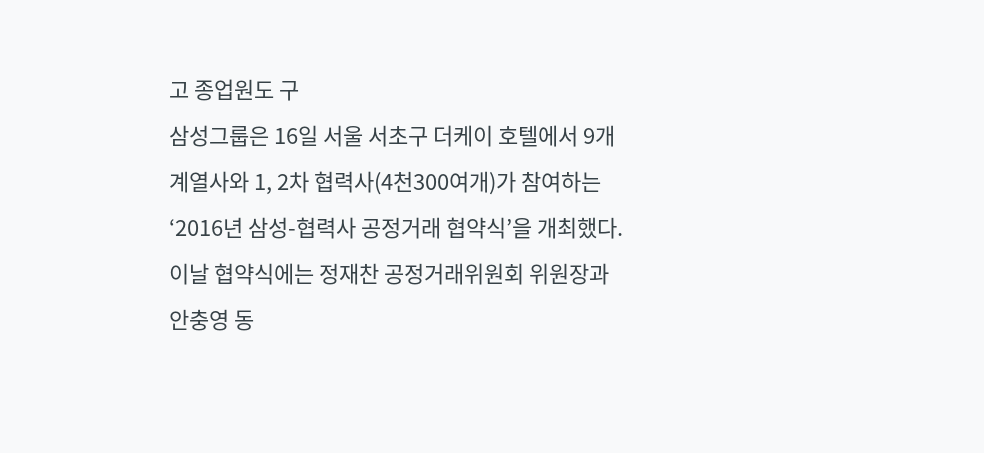고 종업원도 구
삼성그룹은 16일 서울 서초구 더케이 호텔에서 9개 계열사와 1, 2차 협력사(4천300여개)가 참여하는 ‘2016년 삼성-협력사 공정거래 협약식’을 개최했다. 이날 협약식에는 정재찬 공정거래위원회 위원장과 안충영 동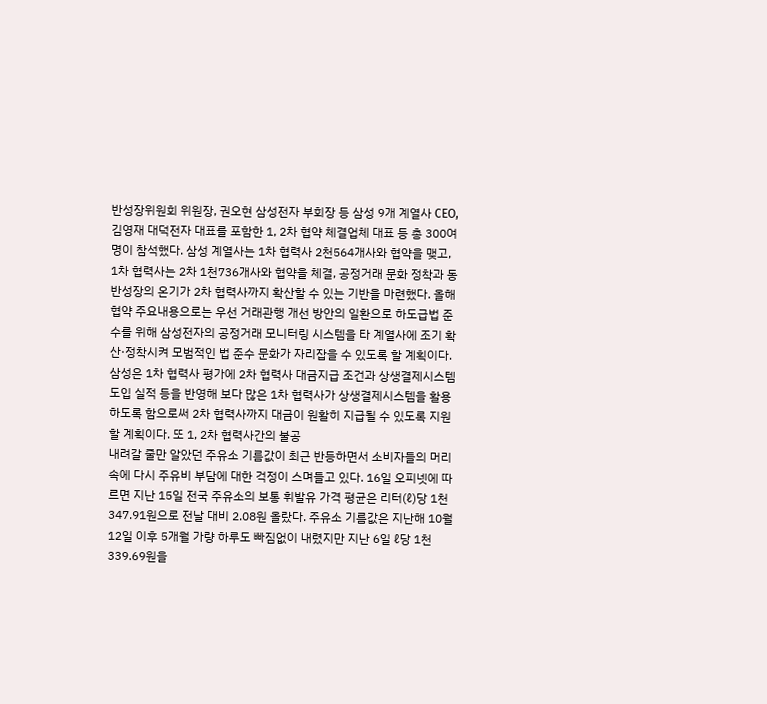반성장위원회 위원장, 권오현 삼성전자 부회장 등 삼성 9개 계열사 CEO, 김영재 대덕전자 대표를 포함한 1, 2차 협약 체결업체 대표 등 총 300여명이 참석했다. 삼성 계열사는 1차 협력사 2천564개사와 협약을 맺고, 1차 협력사는 2차 1천736개사와 협약을 체결, 공정거래 문화 정착과 동반성장의 온기가 2차 협력사까지 확산할 수 있는 기반을 마련했다. 올해 협약 주요내용으로는 우선 거래관행 개선 방안의 일환으로 하도급법 준수를 위해 삼성전자의 공정거래 모니터링 시스템을 타 계열사에 조기 확산·정착시켜 모범적인 법 준수 문화가 자리잡을 수 있도록 할 계획이다. 삼성은 1차 협력사 평가에 2차 협력사 대금지급 조건과 상생결제시스템 도입 실적 등을 반영해 보다 많은 1차 협력사가 상생결제시스템을 활용하도록 함으로써 2차 협력사까지 대금이 원활히 지급될 수 있도록 지원할 계획이다. 또 1, 2차 협력사간의 불공
내려갈 줄만 알았던 주유소 기름값이 최근 반등하면서 소비자들의 머리속에 다시 주유비 부담에 대한 걱정이 스며들고 있다. 16일 오피넷에 따르면 지난 15일 전국 주유소의 보통 휘발유 가격 평균은 리터(ℓ)당 1천347.91원으로 전날 대비 2.08원 올랐다. 주유소 기름값은 지난해 10월 12일 이후 5개월 가량 하루도 빠짐없이 내렸지만 지난 6일 ℓ당 1천339.69원을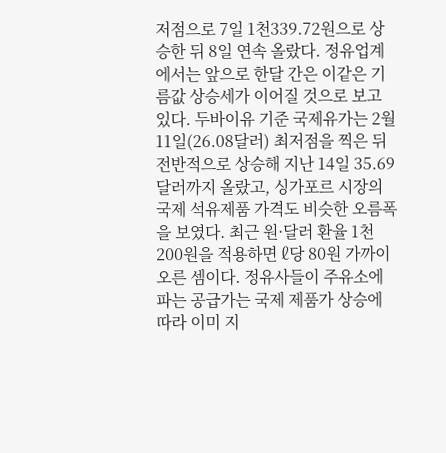저점으로 7일 1천339.72원으로 상승한 뒤 8일 연속 올랐다. 정유업계에서는 앞으로 한달 간은 이같은 기름값 상승세가 이어질 것으로 보고 있다. 두바이유 기준 국제유가는 2월 11일(26.08달러) 최저점을 찍은 뒤 전반적으로 상승해 지난 14일 35.69달러까지 올랐고, 싱가포르 시장의 국제 석유제품 가격도 비슷한 오름폭을 보였다. 최근 원·달러 환율 1천200원을 적용하면 ℓ당 80원 가까이 오른 셈이다. 정유사들이 주유소에 파는 공급가는 국제 제품가 상승에 따라 이미 지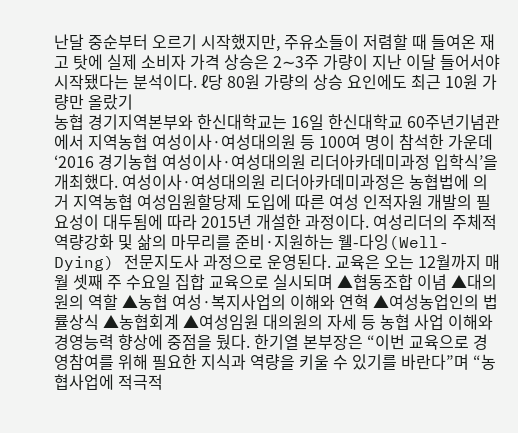난달 중순부터 오르기 시작했지만, 주유소들이 저렴할 때 들여온 재고 탓에 실제 소비자 가격 상승은 2∼3주 가량이 지난 이달 들어서야 시작됐다는 분석이다. ℓ당 80원 가량의 상승 요인에도 최근 10원 가량만 올랐기
농협 경기지역본부와 한신대학교는 16일 한신대학교 60주년기념관에서 지역농협 여성이사·여성대의원 등 100여 명이 참석한 가운데 ‘2016 경기농협 여성이사·여성대의원 리더아카데미과정 입학식’을 개최했다. 여성이사·여성대의원 리더아카데미과정은 농협법에 의거 지역농협 여성임원할당제 도입에 따른 여성 인적자원 개발의 필요성이 대두됨에 따라 2015년 개설한 과정이다. 여성리더의 주체적 역량강화 및 삶의 마무리를 준비·지원하는 웰-다잉(Well-Dying) 전문지도사 과정으로 운영된다. 교육은 오는 12월까지 매월 셋째 주 수요일 집합 교육으로 실시되며 ▲협동조합 이념 ▲대의원의 역할 ▲농협 여성·복지사업의 이해와 연혁 ▲여성농업인의 법률상식 ▲농협회계 ▲여성임원 대의원의 자세 등 농협 사업 이해와 경영능력 향상에 중점을 뒀다. 한기열 본부장은 “이번 교육으로 경영참여를 위해 필요한 지식과 역량을 키울 수 있기를 바란다”며 “농협사업에 적극적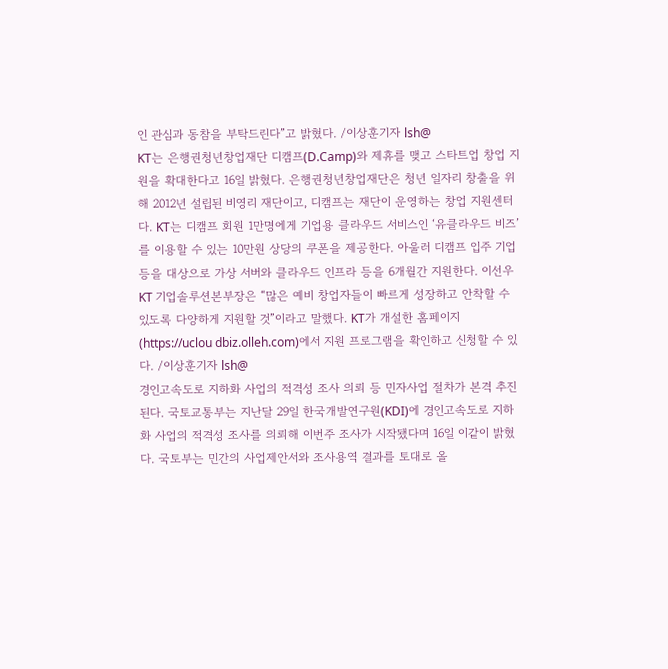인 관심과 동참을 부탁드린다”고 밝혔다. /이상훈기자 lsh@
KT는 은행권청년창업재단 디캠프(D.Camp)와 제휴를 맺고 스타트업 창업 지원을 확대한다고 16일 밝혔다. 은행권청년창업재단은 청년 일자리 창출을 위해 2012년 설립된 비영리 재단이고, 디캠프는 재단이 운영하는 창업 지원센터다. KT는 디캠프 회원 1만명에게 기업용 클라우드 서비스인 ‘유클라우드 비즈’를 이용할 수 있는 10만원 상당의 쿠폰을 제공한다. 아울러 디캠프 입주 기업 등을 대상으로 가상 서버와 클라우드 인프라 등을 6개월간 지원한다. 이선우 KT 기업솔루션본부장은 “많은 예비 창업자들이 빠르게 성장하고 안착할 수 있도록 다양하게 지원할 것”이라고 말했다. KT가 개설한 홈페이지(https://uclou dbiz.olleh.com)에서 지원 프로그램을 확인하고 신청할 수 있다. /이상훈기자 lsh@
경인고속도로 지하화 사업의 적격성 조사 의뢰 등 민자사업 절차가 본격 추진된다. 국토교통부는 지난달 29일 한국개발연구원(KDI)에 경인고속도로 지하화 사업의 적격성 조사를 의뢰해 이번주 조사가 시작됐다며 16일 이같이 밝혔다. 국토부는 민간의 사업제안서와 조사용역 결과를 토대로 올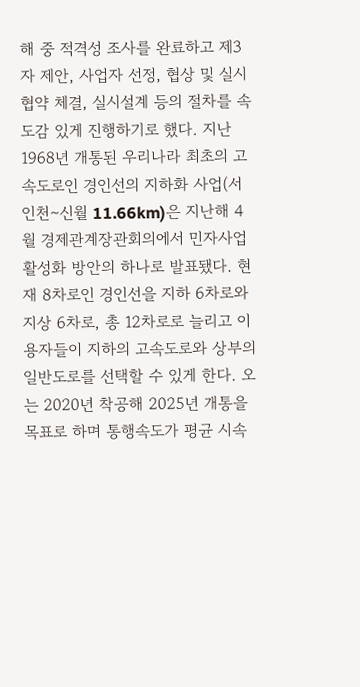해 중 적격성 조사를 완료하고 제3자 제안, 사업자 선정, 협상 및 실시협약 체결, 실시설계 등의 절차를 속도감 있게 진행하기로 했다. 지난 1968년 개통된 우리나라 최초의 고속도로인 경인선의 지하화 사업(서인천∼신월 11.66km)은 지난해 4월 경제관계장관회의에서 민자사업 활성화 방안의 하나로 발표됐다. 현재 8차로인 경인선을 지하 6차로와 지상 6차로, 총 12차로로 늘리고 이용자들이 지하의 고속도로와 상부의 일반도로를 선택할 수 있게 한다. 오는 2020년 착공해 2025년 개통을 목표로 하며 통행속도가 평균 시속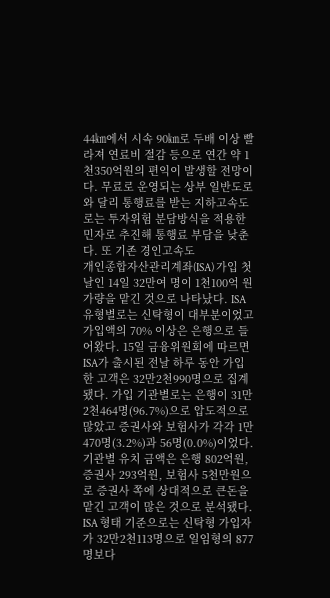44㎞에서 시속 90㎞로 두배 이상 빨라져 연료비 절감 등으로 연간 약 1천350억원의 편익이 발생할 전망이다. 무료로 운영되는 상부 일반도로와 달리 통행료를 받는 지하고속도로는 투자위험 분담방식을 적용한 민자로 추진해 통행료 부담을 낮춘다. 또 기존 경인고속도
개인종합자산관리계좌(ISA) 가입 첫날인 14일 32만여 명이 1천100억 원가량을 맡긴 것으로 나타났다. ISA 유형별로는 신탁형이 대부분이었고 가입액의 70% 이상은 은행으로 들어왔다. 15일 금융위원회에 따르면 ISA가 출시된 전날 하루 동안 가입한 고객은 32만2천990명으로 집계됐다. 가입 기관별로는 은행이 31만2천464명(96.7%)으로 압도적으로 많았고 증권사와 보험사가 각각 1만470명(3.2%)과 56명(0.0%)이었다. 기관별 유치 금액은 은행 802억원, 증권사 293억원, 보험사 5천만원으로 증권사 쪽에 상대적으로 큰돈을 맡긴 고객이 많은 것으로 분석됐다. ISA 형태 기준으로는 신탁형 가입자가 32만2천113명으로 일임형의 877명보다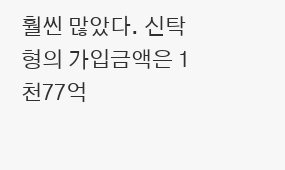훨씬 많았다. 신탁형의 가입금액은 1천77억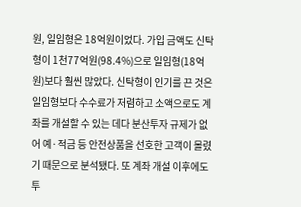원, 일임형은 18억원이었다. 가입 금액도 신탁형이 1천77억원(98.4%)으로 일임형(18억원)보다 훨씬 많았다. 신탁형이 인기를 끈 것은 일임형보다 수수료가 저렴하고 소액으로도 계좌를 개설할 수 있는 데다 분산투자 규제가 없어 예·적금 등 안전상품을 선호한 고객이 몰렸기 때문으로 분석됐다. 또 계좌 개설 이후에도 투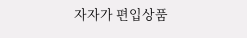자자가 편입상품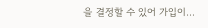을 결정할 수 있어 가입이…